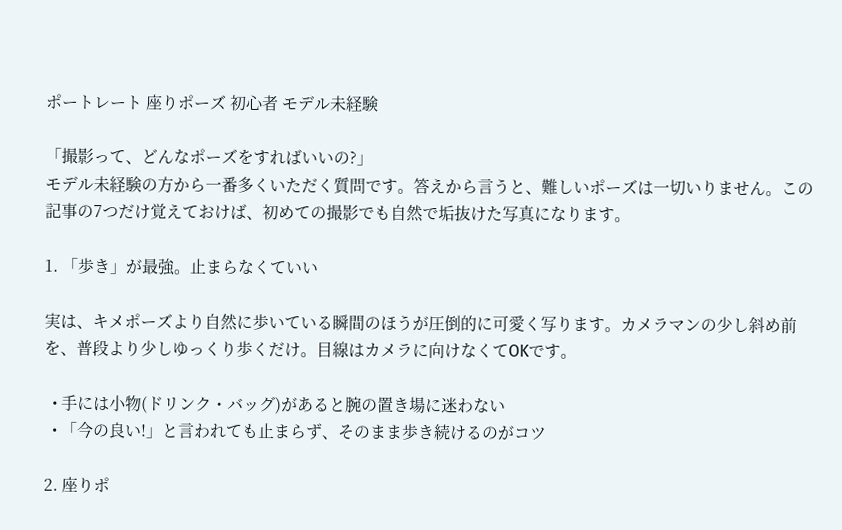ポートレート 座りポーズ 初心者 モデル未経験

「撮影って、どんなポーズをすればいいの?」
モデル未経験の方から一番多くいただく質問です。答えから言うと、難しいポーズは一切いりません。この記事の7つだけ覚えておけば、初めての撮影でも自然で垢抜けた写真になります。

1. 「歩き」が最強。止まらなくていい

実は、キメポーズより自然に歩いている瞬間のほうが圧倒的に可愛く写ります。カメラマンの少し斜め前を、普段より少しゆっくり歩くだけ。目線はカメラに向けなくてOKです。

  • 手には小物(ドリンク・バッグ)があると腕の置き場に迷わない
  • 「今の良い!」と言われても止まらず、そのまま歩き続けるのがコツ

2. 座りポ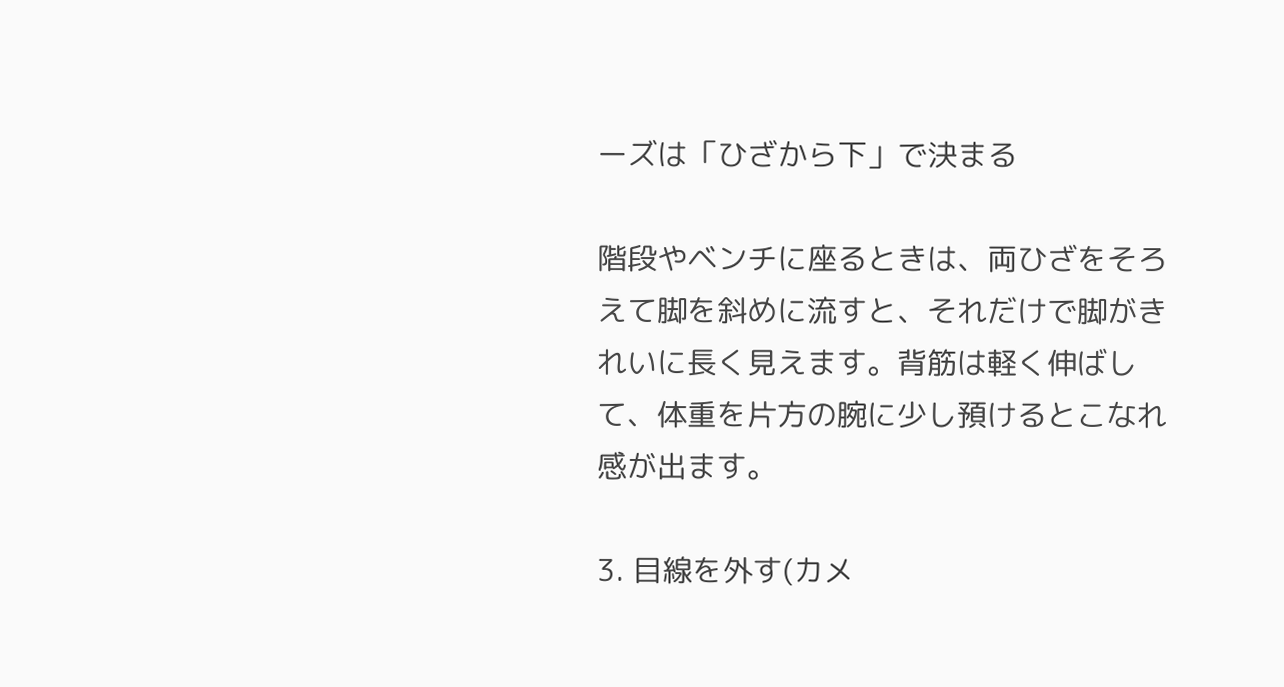ーズは「ひざから下」で決まる

階段やベンチに座るときは、両ひざをそろえて脚を斜めに流すと、それだけで脚がきれいに長く見えます。背筋は軽く伸ばして、体重を片方の腕に少し預けるとこなれ感が出ます。

3. 目線を外す(カメ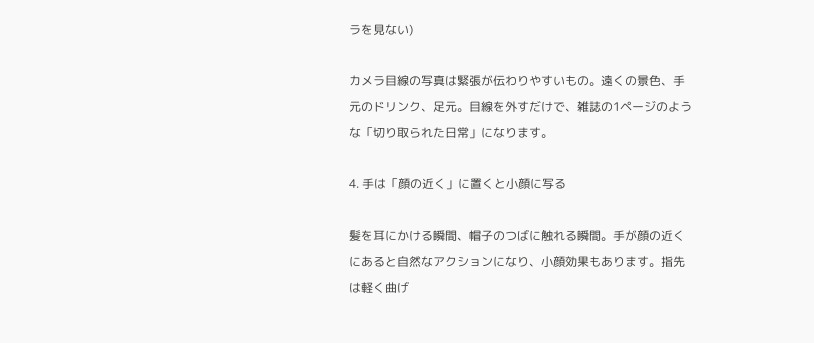ラを見ない)

カメラ目線の写真は緊張が伝わりやすいもの。遠くの景色、手元のドリンク、足元。目線を外すだけで、雑誌の1ページのような「切り取られた日常」になります。

4. 手は「顔の近く」に置くと小顔に写る

髪を耳にかける瞬間、帽子のつばに触れる瞬間。手が顔の近くにあると自然なアクションになり、小顔効果もあります。指先は軽く曲げ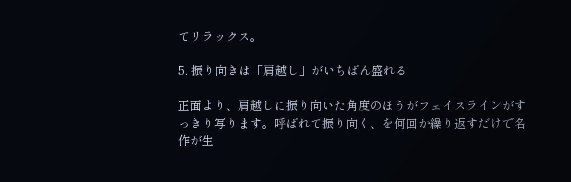てリラックス。

5. 振り向きは「肩越し」がいちばん盛れる

正面より、肩越しに振り向いた角度のほうがフェイスラインがすっきり写ります。呼ばれて振り向く、を何回か繰り返すだけで名作が生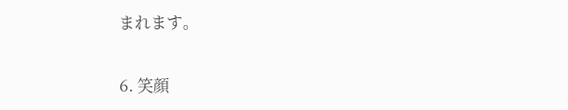まれます。

6. 笑顔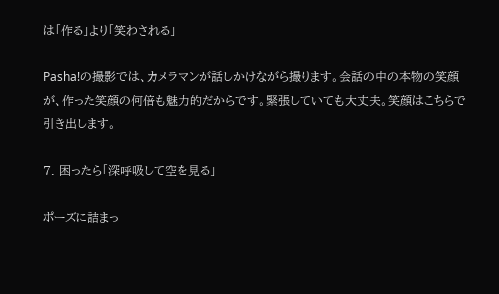は「作る」より「笑わされる」

Pasha!の撮影では、カメラマンが話しかけながら撮ります。会話の中の本物の笑顔が、作った笑顔の何倍も魅力的だからです。緊張していても大丈夫。笑顔はこちらで引き出します。

7. 困ったら「深呼吸して空を見る」

ポーズに詰まっ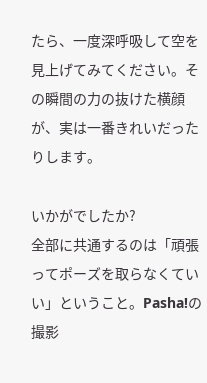たら、一度深呼吸して空を見上げてみてください。その瞬間の力の抜けた横顔が、実は一番きれいだったりします。

いかがでしたか?
全部に共通するのは「頑張ってポーズを取らなくていい」ということ。Pasha!の撮影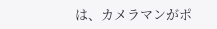は、カメラマンがポ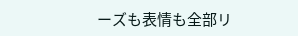ーズも表情も全部リ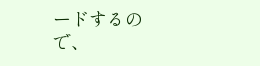ードするので、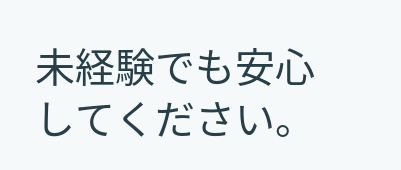未経験でも安心してください。